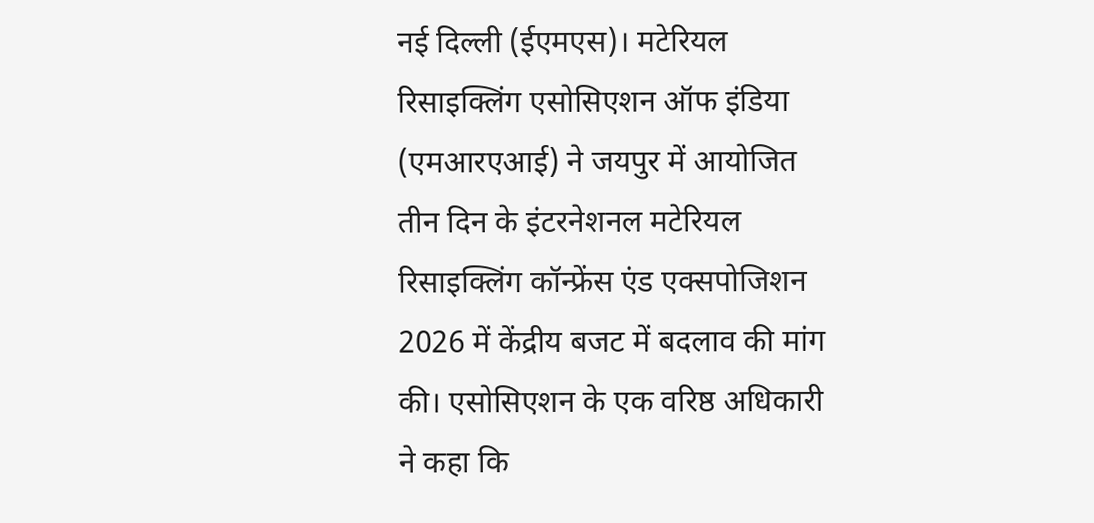नई दिल्ली (ईएमएस)। मटेरियल रिसाइक्लिंग एसोसिएशन ऑफ इंडिया (एमआरएआई) ने जयपुर में आयोजित तीन दिन के इंटरनेशनल मटेरियल रिसाइक्लिंग कॉन्फ्रेंस एंड एक्सपोजिशन 2026 में केंद्रीय बजट में बदलाव की मांग की। एसोसिएशन के एक वरिष्ठ अधिकारी ने कहा कि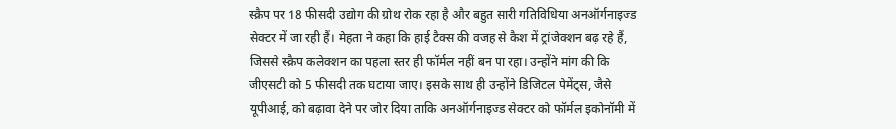स्क्रैप पर 18 फीसदी उद्योग की ग्रोथ रोक रहा है और बहुत सारी गतिविधिया अनऑर्गनाइज्ड सेक्टर में जा रही हैं। मेहता ने कहा कि हाई टैक्स की वजह से कैश में ट्रांजेक्शन बढ़ रहे हैं, जिससे स्क्रैप कलेक्शन का पहला स्तर ही फॉर्मल नहीं बन पा रहा। उन्होंने मांग की कि जीएसटी को 5 फीसदी तक घटाया जाए। इसके साथ ही उन्होंने डिजिटल पेमेंट्स, जैसे यूपीआई, को बढ़ावा देने पर जोर दिया ताकि अनऑर्गनाइज्ड सेक्टर को फॉर्मल इकोनॉमी में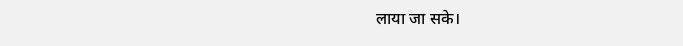लाया जा सके।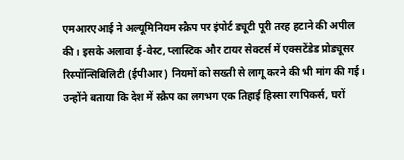एमआरएआई ने अल्यूमिनियम स्क्रैप पर इंपोर्ट ड्यूटी पूरी तरह हटाने की अपील की। इसके अलावा ई-वेस्ट, प्लास्टिक और टायर सेक्टर्स में एक्सटेंडेड प्रोड्यूसर रिस्पॉन्सिबिलिटी (ईपीआर) नियमों को सख्ती से लागू करने की भी मांग की गई। उन्होंने बताया कि देश में स्क्रैप का लगभग एक तिहाई हिस्सा रगपिकर्स, घरों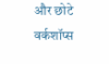और छोटे वर्कशॉप्स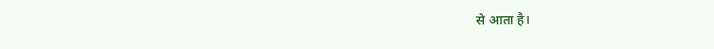से आता है।